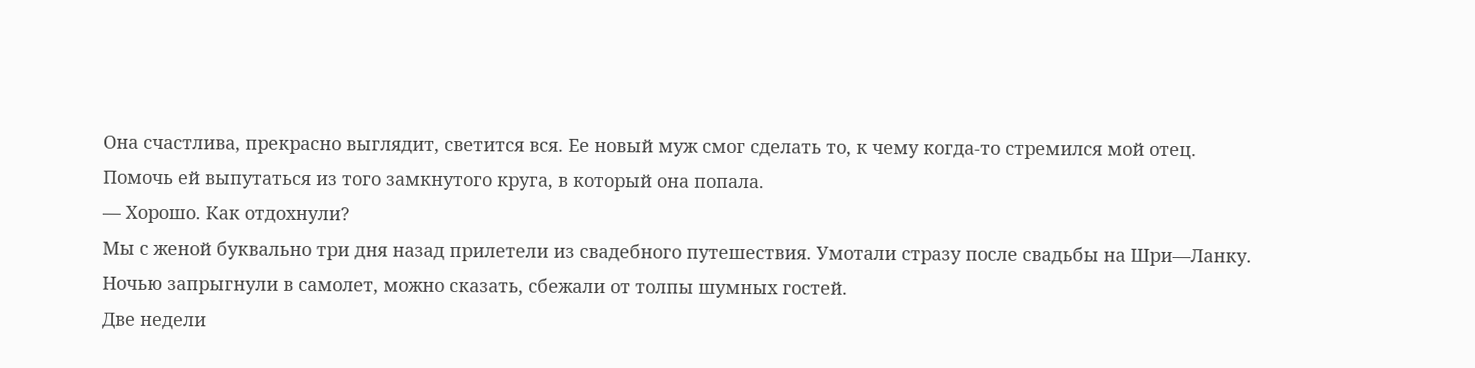Она счастлива, прекрасно выглядит, светится вся. Ее новый муж смог сделать то, к чему когда-то стремился мой отец. Помочь ей выпутаться из того замкнутого круга, в который она попала.
— Хорошо. Как отдохнули?
Мы с женой буквально три дня назад прилетели из свадебного путешествия. Умотали стразу после свадьбы на Шри—Ланку. Ночью запрыгнули в самолет, можно сказать, сбежали от толпы шумных гостей.
Две недели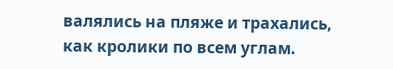валялись на пляже и трахались, как кролики по всем углам.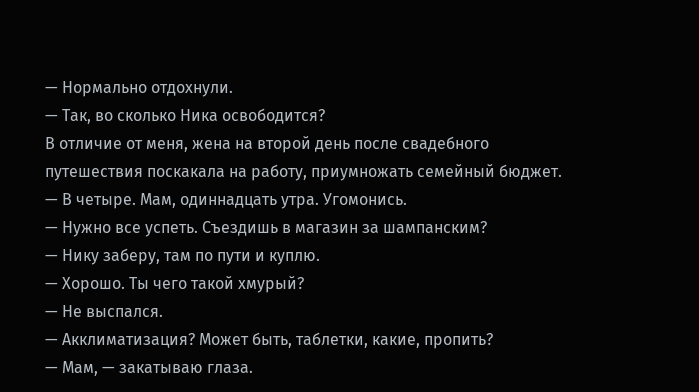— Нормально отдохнули.
— Так, во сколько Ника освободится?
В отличие от меня, жена на второй день после свадебного путешествия поскакала на работу, приумножать семейный бюджет.
— В четыре. Мам, одиннадцать утра. Угомонись.
— Нужно все успеть. Съездишь в магазин за шампанским?
— Нику заберу, там по пути и куплю.
— Хорошо. Ты чего такой хмурый?
— Не выспался.
— Акклиматизация? Может быть, таблетки, какие, пропить?
— Мам, — закатываю глаза.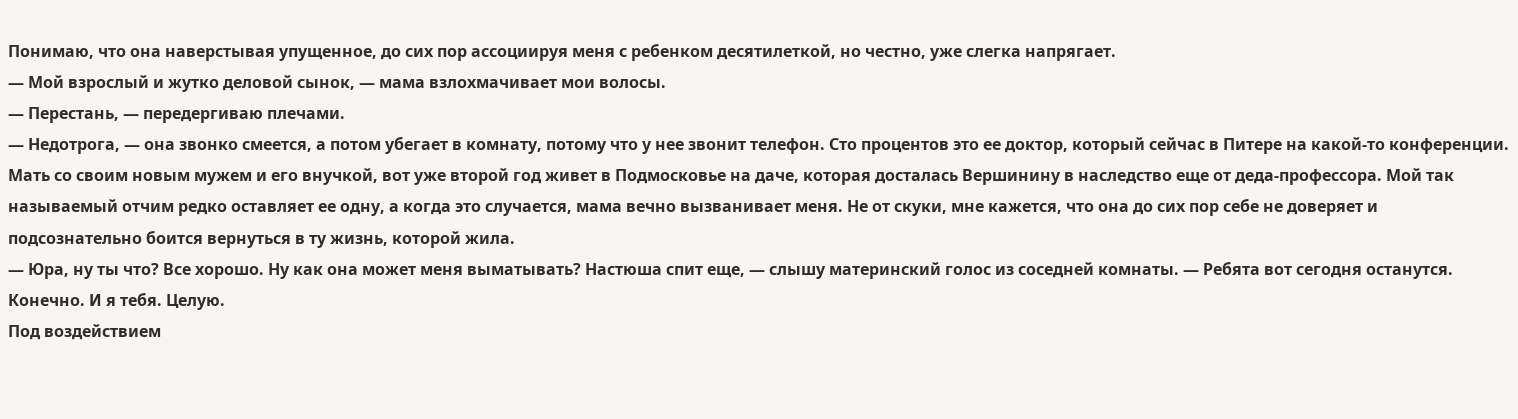Понимаю, что она наверстывая упущенное, до сих пор ассоциируя меня с ребенком десятилеткой, но честно, уже слегка напрягает.
— Мой взрослый и жутко деловой сынок, — мама взлохмачивает мои волосы.
— Перестань, — передергиваю плечами.
— Недотрога, — она звонко смеется, а потом убегает в комнату, потому что у нее звонит телефон. Сто процентов это ее доктор, который сейчас в Питере на какой-то конференции.
Мать со своим новым мужем и его внучкой, вот уже второй год живет в Подмосковье на даче, которая досталась Вершинину в наследство еще от деда-профессора. Мой так называемый отчим редко оставляет ее одну, а когда это случается, мама вечно вызванивает меня. Не от скуки, мне кажется, что она до сих пор себе не доверяет и подсознательно боится вернуться в ту жизнь, которой жила.
— Юра, ну ты что? Все хорошо. Ну как она может меня выматывать? Настюша спит еще, — слышу материнский голос из соседней комнаты. — Ребята вот сегодня останутся. Конечно. И я тебя. Целую.
Под воздействием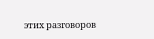этих разговоров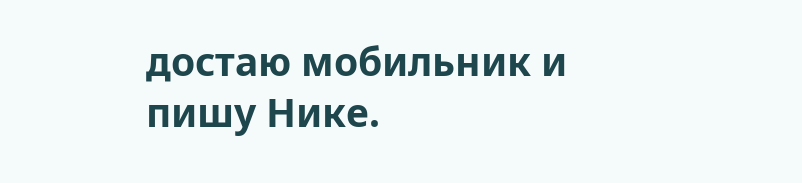достаю мобильник и пишу Нике.